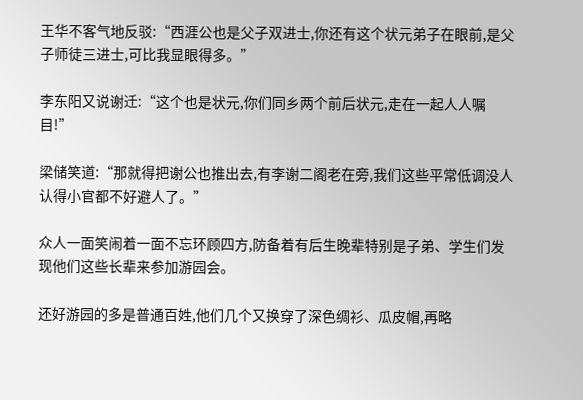王华不客气地反驳:“西涯公也是父子双进士,你还有这个状元弟子在眼前,是父子师徒三进士,可比我显眼得多。”

李东阳又说谢迁:“这个也是状元,你们同乡两个前后状元,走在一起人人嘱目!”

梁储笑道:“那就得把谢公也推出去,有李谢二阁老在旁,我们这些平常低调没人认得小官都不好避人了。”

众人一面笑闹着一面不忘环顾四方,防备着有后生晚辈特别是子弟、学生们发现他们这些长辈来参加游园会。

还好游园的多是普通百姓,他们几个又换穿了深色绸衫、瓜皮帽,再略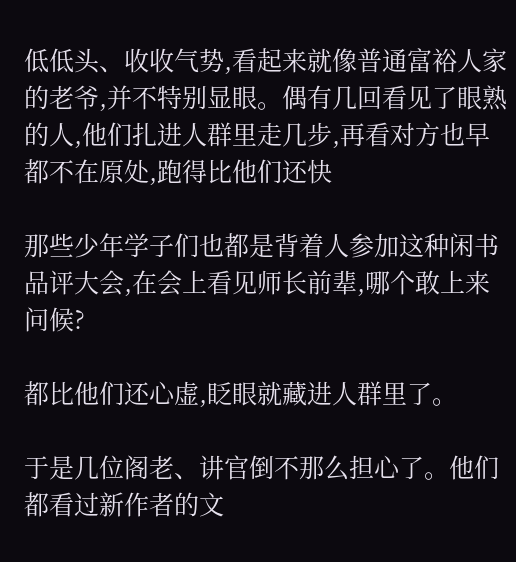低低头、收收气势,看起来就像普通富裕人家的老爷,并不特别显眼。偶有几回看见了眼熟的人,他们扎进人群里走几步,再看对方也早都不在原处,跑得比他们还快

那些少年学子们也都是背着人参加这种闲书品评大会,在会上看见师长前辈,哪个敢上来问候?

都比他们还心虚,眨眼就藏进人群里了。

于是几位阁老、讲官倒不那么担心了。他们都看过新作者的文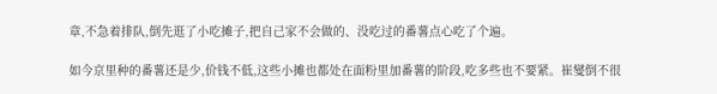章,不急着排队,倒先逛了小吃摊子,把自己家不会做的、没吃过的番薯点心吃了个遍。

如今京里种的番薯还是少,价钱不低,这些小摊也都处在面粉里加番薯的阶段,吃多些也不要紧。崔燮倒不很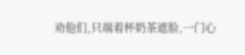劝他们,只端着杯奶茶遮脸,一门心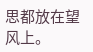思都放在望风上。